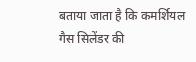बताया जाता है कि कमर्शियल गैस सिलेंडर की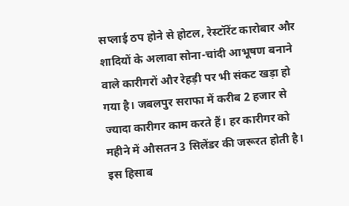सप्लाई ठप होने से होटल, रेस्टॉरेंट कारोबार और शादियों के अलावा सोना-चांदी आभूषण बनाने वाले कारीगरों और रेहड़ी पर भी संकट खड़ा हो गया है। जबलपुर सराफा में करीब 2 हजार से ज्यादा कारीगर काम करते हैं। हर कारीगर को महीने में औसतन 3 सिलेंडर की जरूरत होती है। इस हिसाब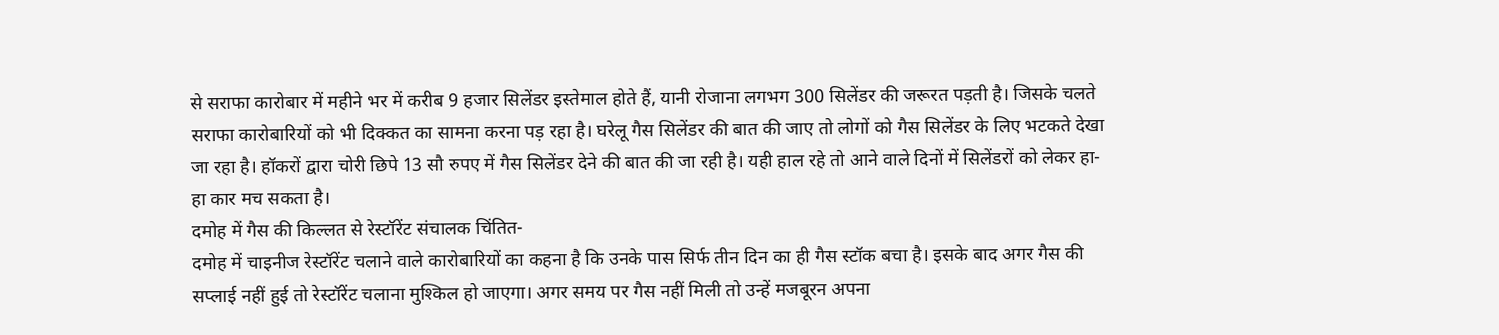से सराफा कारोबार में महीने भर में करीब 9 हजार सिलेंडर इस्तेमाल होते हैं, यानी रोजाना लगभग 300 सिलेंडर की जरूरत पड़ती है। जिसके चलते सराफा कारोबारियों को भी दिक्कत का सामना करना पड़ रहा है। घरेलू गैस सिलेंडर की बात की जाए तो लोगों को गैस सिलेंडर के लिए भटकते देखा जा रहा है। हॉकरों द्वारा चोरी छिपे 13 सौ रुपए में गैस सिलेंडर देने की बात की जा रही है। यही हाल रहे तो आने वाले दिनों में सिलेंडरों को लेकर हा-हा कार मच सकता है।
दमोह में गैस की किल्लत से रेस्टॉरेंट संचालक चिंतित-
दमोह में चाइनीज रेस्टॉरेंट चलाने वाले कारोबारियों का कहना है कि उनके पास सिर्फ तीन दिन का ही गैस स्टॉक बचा है। इसके बाद अगर गैस की सप्लाई नहीं हुई तो रेस्टॉरेंट चलाना मुश्किल हो जाएगा। अगर समय पर गैस नहीं मिली तो उन्हें मजबूरन अपना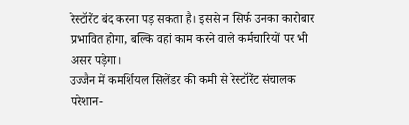रेस्टॉरेंट बंद करना पड़ सकता है। इससे न सिर्फ उनका कारोबार प्रभावित होगा, बल्कि वहां काम करने वाले कर्मचारियों पर भी असर पड़ेगा।
उज्जैन में कमर्शियल सिलेंडर की कमी से रेस्टॉरेंट संचालक परेशान-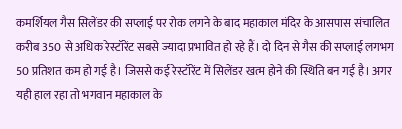कमर्शियल गैस सिलेंडर की सप्लाई पर रोक लगने के बाद महाकाल मंदिर के आसपास संचालित करीब 350 से अधिक रेस्टॉरेंट सबसे ज्यादा प्रभावित हो रहे हैं। दो दिन से गैस की सप्लाई लगभग 50 प्रतिशत कम हो गई है। जिससे कई रेस्टॉरेंट में सिलेंडर खत्म होने की स्थिति बन गई है। अगर यही हाल रहा तो भगवान महाकाल के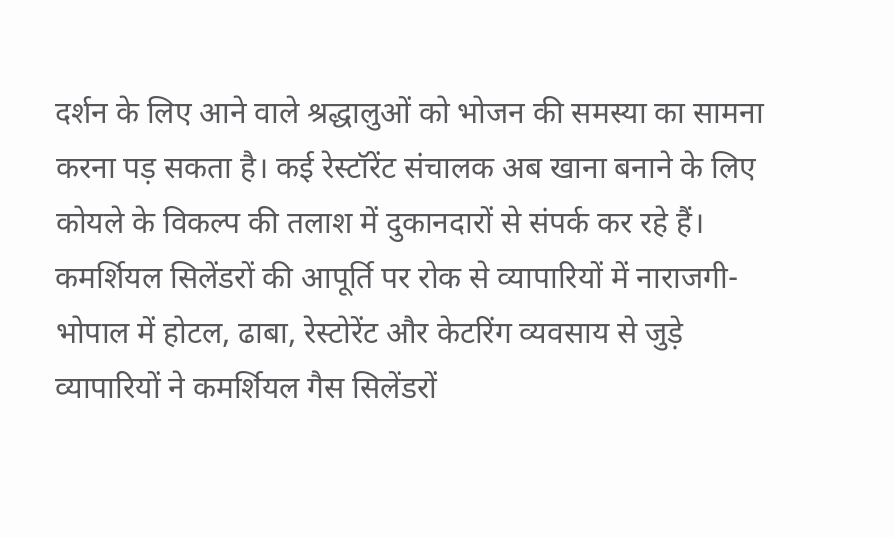दर्शन के लिए आने वाले श्रद्धालुओं को भोजन की समस्या का सामना करना पड़ सकता है। कई रेस्टॉरेंट संचालक अब खाना बनाने के लिए कोयले के विकल्प की तलाश में दुकानदारों से संपर्क कर रहे हैं।
कमर्शियल सिलेंडरों की आपूर्ति पर रोक से व्यापारियों में नाराजगी-
भोपाल में होटल, ढाबा, रेस्टोरेंट और केटरिंग व्यवसाय से जुड़े व्यापारियों ने कमर्शियल गैस सिलेंडरों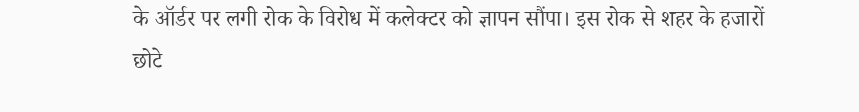के ऑर्डर पर लगी रोक के विरोध में कलेक्टर को ज्ञापन सौंपा। इस रोक से शहर के हजारों छोटे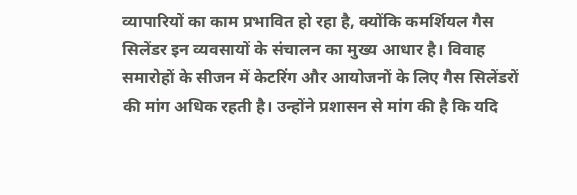व्यापारियों का काम प्रभावित हो रहा है, क्योंकि कमर्शियल गैस सिलेंडर इन व्यवसायों के संचालन का मुख्य आधार है। विवाह समारोहों के सीजन में केटरिंग और आयोजनों के लिए गैस सिलेंडरों की मांग अधिक रहती है। उन्होंने प्रशासन से मांग की है कि यदि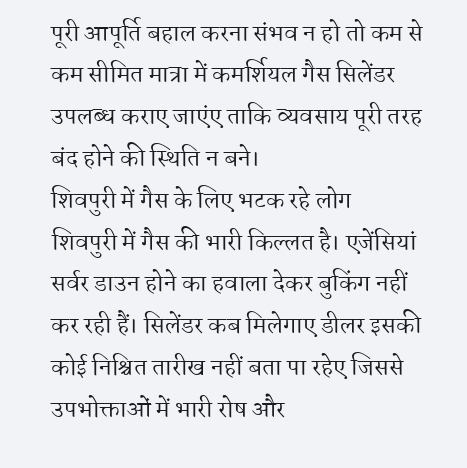पूरी आपूर्ति बहाल करना संभव न हो तो कम से कम सीमित मात्रा में कमर्शियल गैस सिलेंडर उपलब्ध कराए जाएंए ताकि व्यवसाय पूरी तरह बंद होने की स्थिति न बने।
शिवपुरी में गैस के लिए भटक रहे लोग
शिवपुरी में गैस की भारी किल्लत है। एजेंसियां सर्वर डाउन होने का हवाला देकर बुकिंग नहीं कर रही हैं। सिलेंडर कब मिलेगाए डीलर इसकी कोई निश्चित तारीख नहीं बता पा रहेए जिससे उपभोक्ताओं में भारी रोष और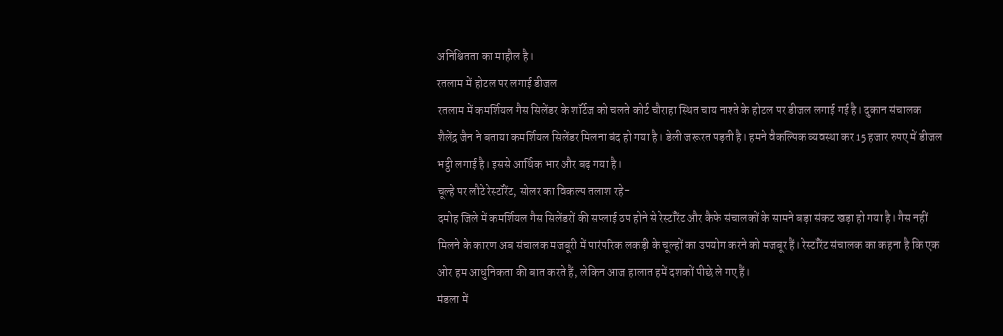अनिश्चितता का माहौल है।
रतलाम में होटल पर लगाई डीजल
रतलाम में कमर्शियल गैस सिलेंडर के शॉर्टेज को चलते कोर्ट चौराहा स्थित चाय नाश्ते के होटल पर डीजल लगाई गई है। दुकान संचालक शैलेंद्र जैन ने बताया कमर्शियल सिलेंडर मिलना बंद हो गया है। डेली जरूरत पड़ती है। हमने वैकल्पिक व्यवस्था कर 15 हजार रुपए में डीजल भट्ठी लगाई है। इससे आर्थिक भार और बढ़ गया है।
चूल्हे पर लौटे रेस्टॉरेंट, सोलर का विकल्प तलाश रहे-
दमोह जिले में कमर्शियल गैस सिलेंडरों की सप्लाई ठप होने से रेस्टॉरेंट और कैफे संचालकों के सामने बड़ा संकट खड़ा हो गया है। गैस नहीं मिलने के कारण अब संचालक मजबूरी में पारंपरिक लकड़ी के चूल्हों का उपयोग करने को मजबूर हैं। रेस्टॉरेंट संचालक का कहना है कि एक ओर हम आधुनिकता की बात करते हैं, लेकिन आज हालात हमें दशकों पीछे ले गए हैं।
मंडला में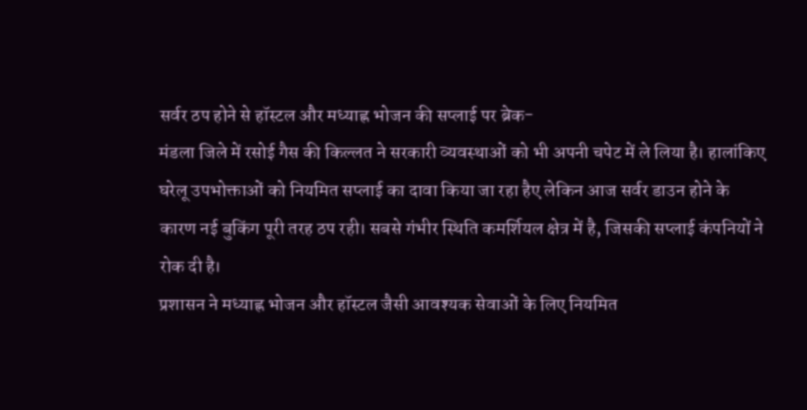सर्वर ठप होने से हॉस्टल और मध्याह्न भोजन की सप्लाई पर ब्रेक-
मंडला जिले में रसोई गैस की किल्लत ने सरकारी व्यवस्थाओं को भी अपनी चपेट में ले लिया है। हालांकिए घरेलू उपभोक्ताओं को नियमित सप्लाई का दावा किया जा रहा हैए लेकिन आज सर्वर डाउन होने के कारण नई बुकिंग पूरी तरह ठप रही। सबसे गंभीर स्थिति कमर्शियल क्षेत्र में है, जिसकी सप्लाई कंपनियों ने रोक दी है।
प्रशासन ने मध्याह्न भोजन और हॉस्टल जैसी आवश्यक सेवाओं के लिए नियमित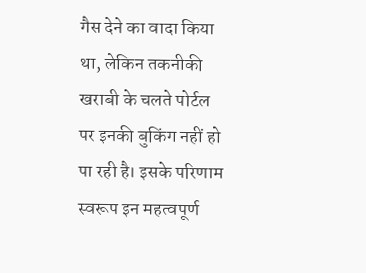गैस देने का वादा किया था, लेकिन तकनीकी खराबी के चलते पोर्टल पर इनकी बुकिंग नहीं हो पा रही है। इसके परिणाम स्वरूप इन महत्वपूर्ण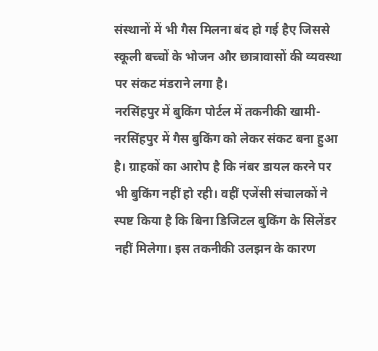संस्थानों में भी गैस मिलना बंद हो गई हैए जिससे स्कूली बच्चों के भोजन और छात्रावासों की व्यवस्था पर संकट मंडराने लगा है।
नरसिंहपुर में बुकिंग पोर्टल में तकनीकी खामी-
नरसिंहपुर में गैस बुकिंग को लेकर संकट बना हुआ है। ग्राहकों का आरोप है कि नंबर डायल करने पर भी बुकिंग नहीं हो रही। वहीं एजेंसी संचालकों ने स्पष्ट किया है कि बिना डिजिटल बुकिंग के सिलेंडर नहीं मिलेगा। इस तकनीकी उलझन के कारण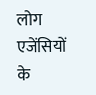लोग एजेंसियों के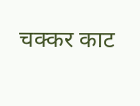चक्कर काट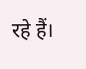रहे हैं।